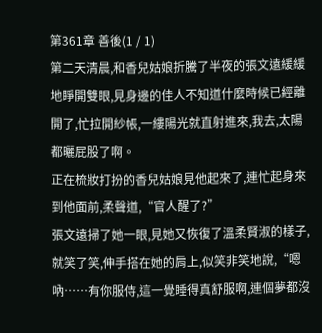第361章 善後(1 / 1)
第二天清晨,和香兒姑娘折騰了半夜的張文遠緩緩地睜開雙眼,見身邊的佳人不知道什麼時候已經離開了,忙拉開紗帳,一縷陽光就直射進來,我去,太陽都曬屁股了啊。
正在梳妝打扮的香兒姑娘見他起來了,連忙起身來到他面前,柔聲道,“官人醒了?”
張文遠掃了她一眼,見她又恢復了溫柔賢淑的樣子,就笑了笑,伸手搭在她的肩上,似笑非笑地說,“嗯吶……有你服侍,這一覺睡得真舒服啊,連個夢都沒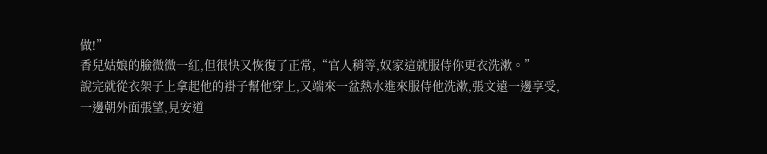做!”
香兒姑娘的臉微微一紅,但很快又恢復了正常,“官人稍等,奴家這就服侍你更衣洗漱。”
說完就從衣架子上拿起他的褂子幫他穿上,又端來一盆熱水進來服侍他洗漱,張文遠一邊享受,一邊朝外面張望,見安道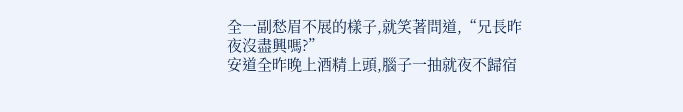全一副愁眉不展的樣子,就笑著問道,“兄長昨夜沒盡興嗎?”
安道全昨晚上酒精上頭,腦子一抽就夜不歸宿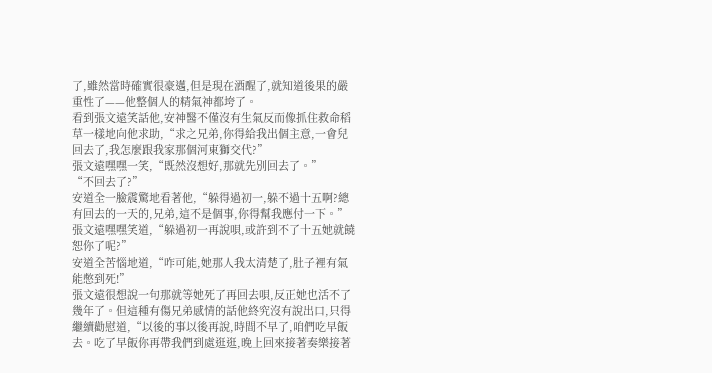了,雖然當時確實很豪邁,但是現在酒醒了,就知道後果的嚴重性了——他整個人的精氣神都垮了。
看到張文遠笑話他,安神醫不僅沒有生氣反而像抓住救命稻草一樣地向他求助,“求之兄弟,你得給我出個主意,一會兒回去了,我怎麼跟我家那個河東獅交代?”
張文遠嘿嘿一笑,“既然沒想好,那就先別回去了。”
“不回去了?”
安道全一臉震驚地看著他,“躲得過初一,躲不過十五啊?總有回去的一天的,兄弟,這不是個事,你得幫我應付一下。”
張文遠嘿嘿笑道,“躲過初一再說唄,或許到不了十五她就饒恕你了呢?”
安道全苦惱地道,“咋可能,她那人我太清楚了,肚子裡有氣能憋到死!”
張文遠很想說一句那就等她死了再回去唄,反正她也活不了幾年了。但這種有傷兄弟感情的話他終究沒有說出口,只得繼續勸慰道,“以後的事以後再說,時間不早了,咱們吃早飯去。吃了早飯你再帶我們到處逛逛,晚上回來接著奏樂接著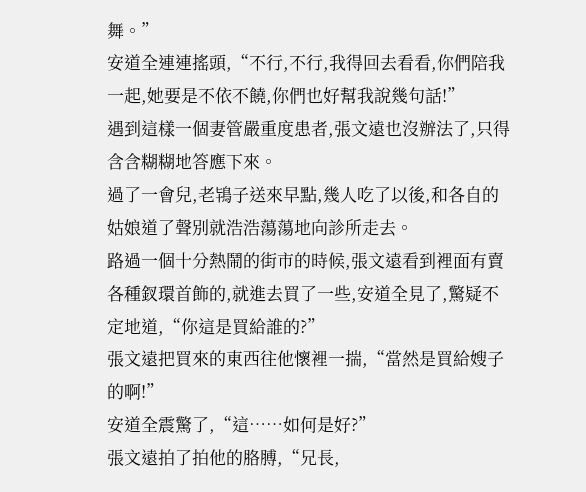舞。”
安道全連連搖頭,“不行,不行,我得回去看看,你們陪我一起,她要是不依不饒,你們也好幫我說幾句話!”
遇到這樣一個妻管嚴重度患者,張文遠也沒辦法了,只得含含糊糊地答應下來。
過了一會兒,老鴇子送來早點,幾人吃了以後,和各自的姑娘道了聲別就浩浩蕩蕩地向診所走去。
路過一個十分熱鬧的街市的時候,張文遠看到裡面有賣各種釵環首飾的,就進去買了一些,安道全見了,驚疑不定地道,“你這是買給誰的?”
張文遠把買來的東西往他懷裡一揣,“當然是買給嫂子的啊!”
安道全震驚了,“這……如何是好?”
張文遠拍了拍他的胳膊,“兄長,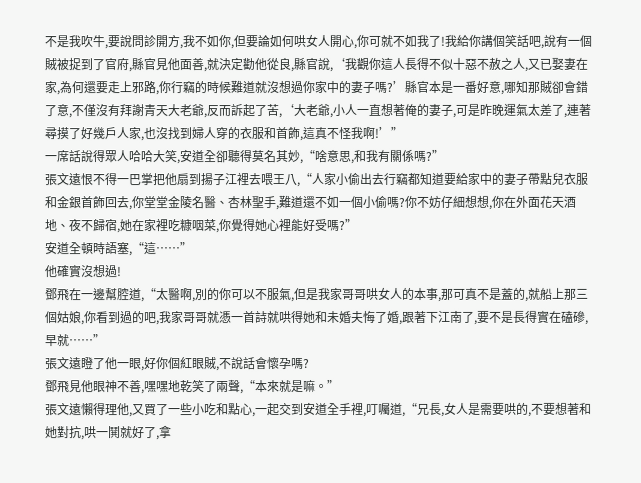不是我吹牛,要說問診開方,我不如你,但要論如何哄女人開心,你可就不如我了!我給你講個笑話吧,說有一個賊被捉到了官府,縣官見他面善,就決定勸他從良,縣官說,‘我觀你這人長得不似十惡不赦之人,又已娶妻在家,為何還要走上邪路,你行竊的時候難道就沒想過你家中的妻子嗎?’縣官本是一番好意,哪知那賊卻會錯了意,不僅沒有拜謝青天大老爺,反而訴起了苦,‘大老爺,小人一直想著俺的妻子,可是昨晚運氣太差了,連著尋摸了好幾戶人家,也沒找到婦人穿的衣服和首飾,這真不怪我啊!’”
一席話說得眾人哈哈大笑,安道全卻聽得莫名其妙,“啥意思,和我有關係嗎?”
張文遠恨不得一巴掌把他扇到揚子江裡去喂王八,“人家小偷出去行竊都知道要給家中的妻子帶點兒衣服和金銀首飾回去,你堂堂金陵名醫、杏林聖手,難道還不如一個小偷嗎?你不妨仔細想想,你在外面花天酒地、夜不歸宿,她在家裡吃糠咽菜,你覺得她心裡能好受嗎?”
安道全頓時語塞,“這……”
他確實沒想過!
鄧飛在一邊幫腔道,“太醫啊,別的你可以不服氣,但是我家哥哥哄女人的本事,那可真不是蓋的,就船上那三個姑娘,你看到過的吧,我家哥哥就憑一首詩就哄得她和未婚夫悔了婚,跟著下江南了,要不是長得實在磕磣,早就……”
張文遠瞪了他一眼,好你個紅眼賊,不說話會懷孕嗎?
鄧飛見他眼神不善,嘿嘿地乾笑了兩聲,“本來就是嘛。”
張文遠懶得理他,又買了一些小吃和點心,一起交到安道全手裡,叮囑道,“兄長,女人是需要哄的,不要想著和她對抗,哄一鬨就好了,拿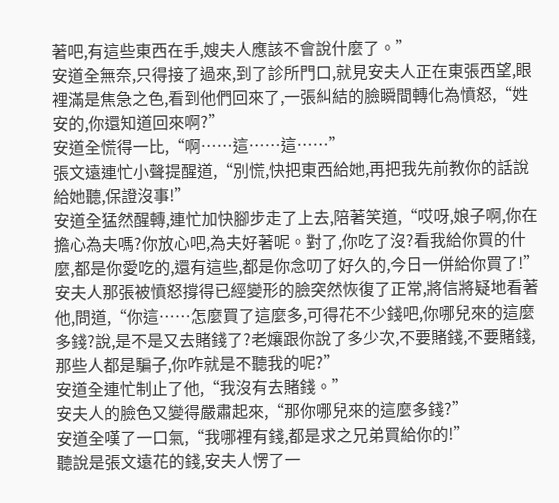著吧,有這些東西在手,嫂夫人應該不會說什麼了。”
安道全無奈,只得接了過來,到了診所門口,就見安夫人正在東張西望,眼裡滿是焦急之色,看到他們回來了,一張糾結的臉瞬間轉化為憤怒,“姓安的,你還知道回來啊?”
安道全慌得一比,“啊……這……這……”
張文遠連忙小聲提醒道,“別慌,快把東西給她,再把我先前教你的話說給她聽,保證沒事!”
安道全猛然醒轉,連忙加快腳步走了上去,陪著笑道,“哎呀,娘子啊,你在擔心為夫嗎?你放心吧,為夫好著呢。對了,你吃了沒?看我給你買的什麼,都是你愛吃的,還有這些,都是你念叨了好久的,今日一併給你買了!”
安夫人那張被憤怒撐得已經變形的臉突然恢復了正常,將信將疑地看著他,問道,“你這……怎麼買了這麼多,可得花不少錢吧,你哪兒來的這麼多錢?說,是不是又去賭錢了?老孃跟你說了多少次,不要賭錢,不要賭錢,那些人都是騙子,你咋就是不聽我的呢?”
安道全連忙制止了他,“我沒有去賭錢。”
安夫人的臉色又變得嚴肅起來,“那你哪兒來的這麼多錢?”
安道全嘆了一口氣,“我哪裡有錢,都是求之兄弟買給你的!”
聽說是張文遠花的錢,安夫人愣了一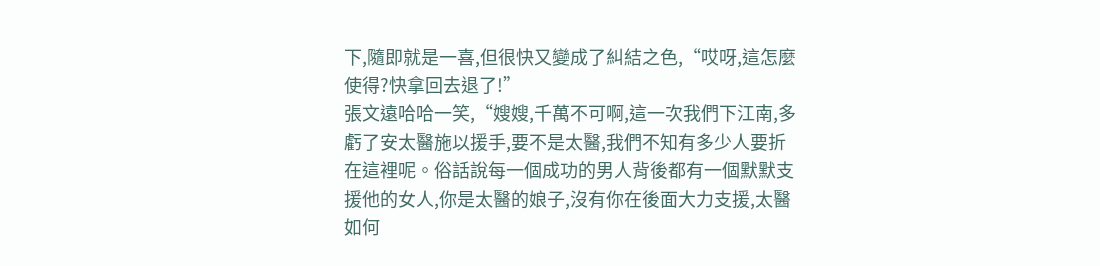下,隨即就是一喜,但很快又變成了糾結之色,“哎呀,這怎麼使得?快拿回去退了!”
張文遠哈哈一笑,“嫂嫂,千萬不可啊,這一次我們下江南,多虧了安太醫施以援手,要不是太醫,我們不知有多少人要折在這裡呢。俗話說每一個成功的男人背後都有一個默默支援他的女人,你是太醫的娘子,沒有你在後面大力支援,太醫如何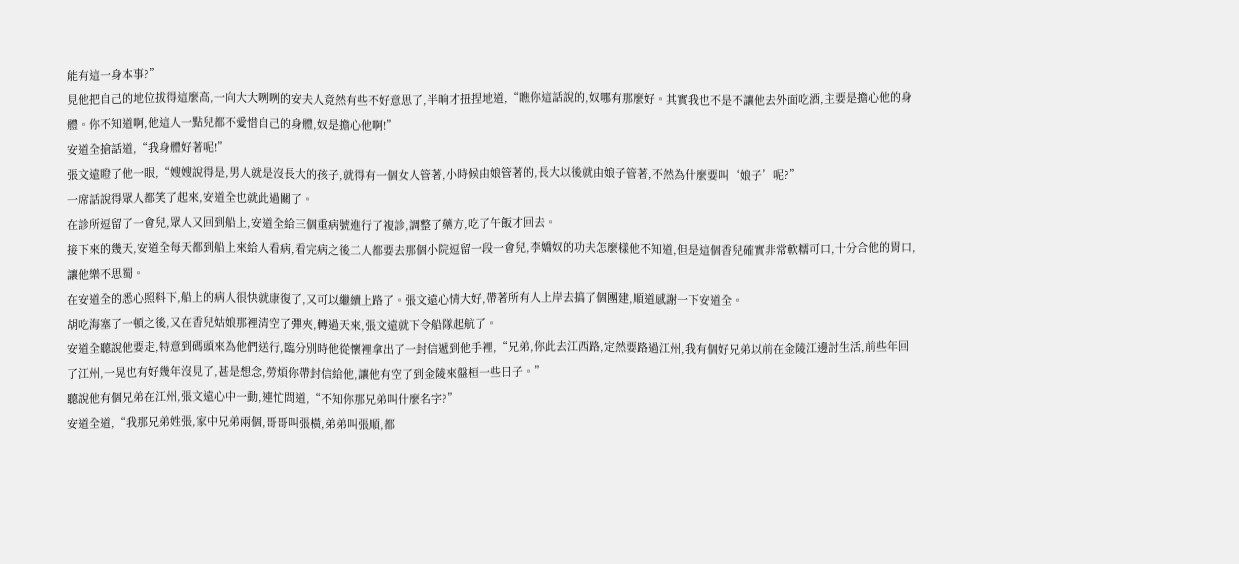能有這一身本事?”
見他把自己的地位拔得這麼高,一向大大咧咧的安夫人竟然有些不好意思了,半晌才扭捏地道,“瞧你這話說的,奴哪有那麼好。其實我也不是不讓他去外面吃酒,主要是擔心他的身體。你不知道啊,他這人一點兒都不愛惜自己的身體,奴是擔心他啊!”
安道全搶話道,“我身體好著呢!”
張文遠瞪了他一眼,“嫂嫂說得是,男人就是沒長大的孩子,就得有一個女人管著,小時候由娘管著的,長大以後就由娘子管著,不然為什麼要叫‘娘子’呢?”
一席話說得眾人都笑了起來,安道全也就此過關了。
在診所逗留了一會兒,眾人又回到船上,安道全給三個重病號進行了複診,調整了藥方,吃了午飯才回去。
接下來的幾天,安道全每天都到船上來給人看病,看完病之後二人都要去那個小院逗留一段一會兒,李嬌奴的功夫怎麼樣他不知道,但是這個香兒確實非常軟糯可口,十分合他的胃口,讓他樂不思蜀。
在安道全的悉心照料下,船上的病人很快就康復了,又可以繼續上路了。張文遠心情大好,帶著所有人上岸去搞了個團建,順道感謝一下安道全。
胡吃海塞了一頓之後,又在香兒姑娘那裡清空了彈夾,轉過天來,張文遠就下令船隊起航了。
安道全聽說他要走,特意到碼頭來為他們送行,臨分別時他從懷裡拿出了一封信遞到他手裡,“兄弟,你此去江西路,定然要路過江州,我有個好兄弟以前在金陵江邊討生活,前些年回了江州,一晃也有好幾年沒見了,甚是想念,勞煩你帶封信給他,讓他有空了到金陵來盤桓一些日子。”
聽說他有個兄弟在江州,張文遠心中一動,連忙問道,“不知你那兄弟叫什麼名字?”
安道全道,“我那兄弟姓張,家中兄弟兩個,哥哥叫張橫,弟弟叫張順,都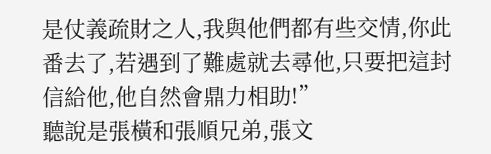是仗義疏財之人,我與他們都有些交情,你此番去了,若遇到了難處就去尋他,只要把這封信給他,他自然會鼎力相助!”
聽說是張橫和張順兄弟,張文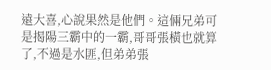遠大喜,心說果然是他們。這倆兄弟可是揭陽三霸中的一霸,哥哥張橫也就算了,不過是水匪,但弟弟張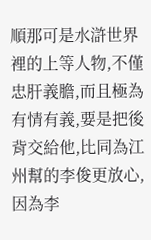順那可是水滸世界裡的上等人物,不僅忠肝義膽,而且極為有情有義,要是把後背交給他,比同為江州幫的李俊更放心,因為李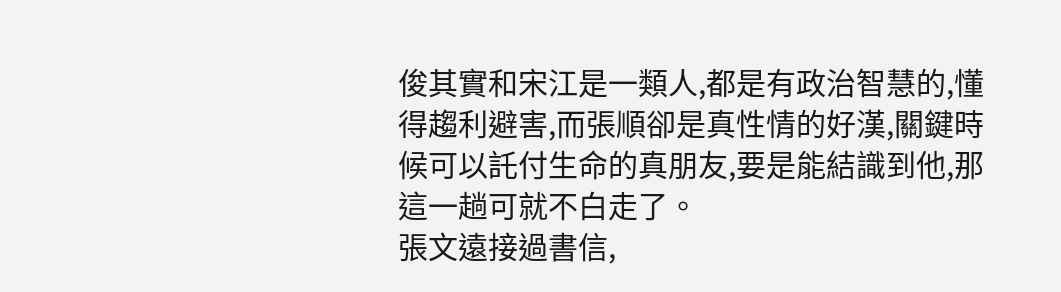俊其實和宋江是一類人,都是有政治智慧的,懂得趨利避害,而張順卻是真性情的好漢,關鍵時候可以託付生命的真朋友,要是能結識到他,那這一趟可就不白走了。
張文遠接過書信,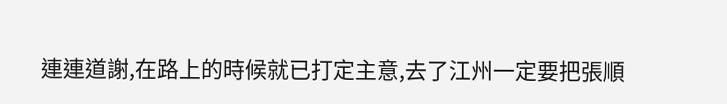連連道謝,在路上的時候就已打定主意,去了江州一定要把張順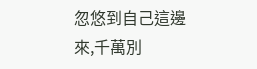忽悠到自己這邊來,千萬別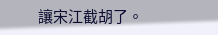讓宋江截胡了。